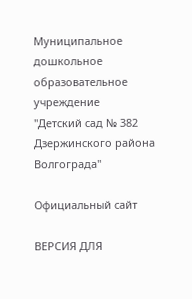Муниципальное дошкольное образовательное учреждение
"Детский сад № 382 Дзержинского района Волгограда"

Официальный сайт

ВЕРСИЯ ДЛЯ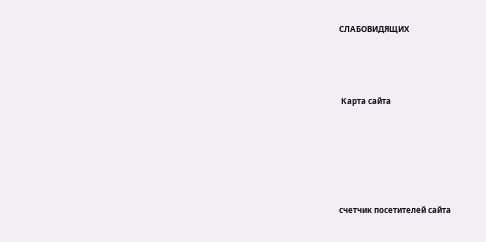СЛАБОВИДЯЩИХ



 Карта сайта





счетчик посетителей сайта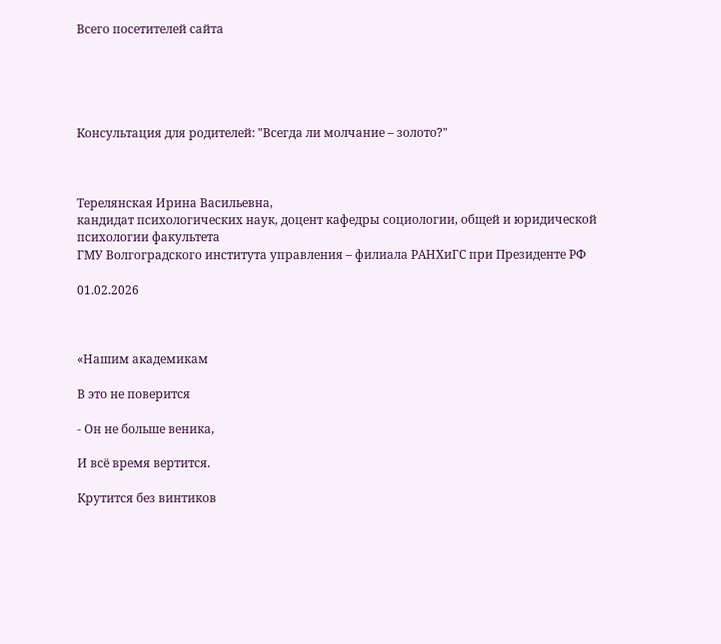Всего посетителей сайта





Консультация для родителей: "Всегда ли молчание – золото?"



Терелянская Ирина Васильевна,
кандидат психологических наук, доцент кафедры социологии, общей и юридической психологии факультета
ГМУ Волгоградского института управления – филиала РАНХиГС при Президенте РФ

01.02.2026



«Нашим академикам

В это не поверится

- Он не больше веника,

И всё время вертится.

Крутится без винтиков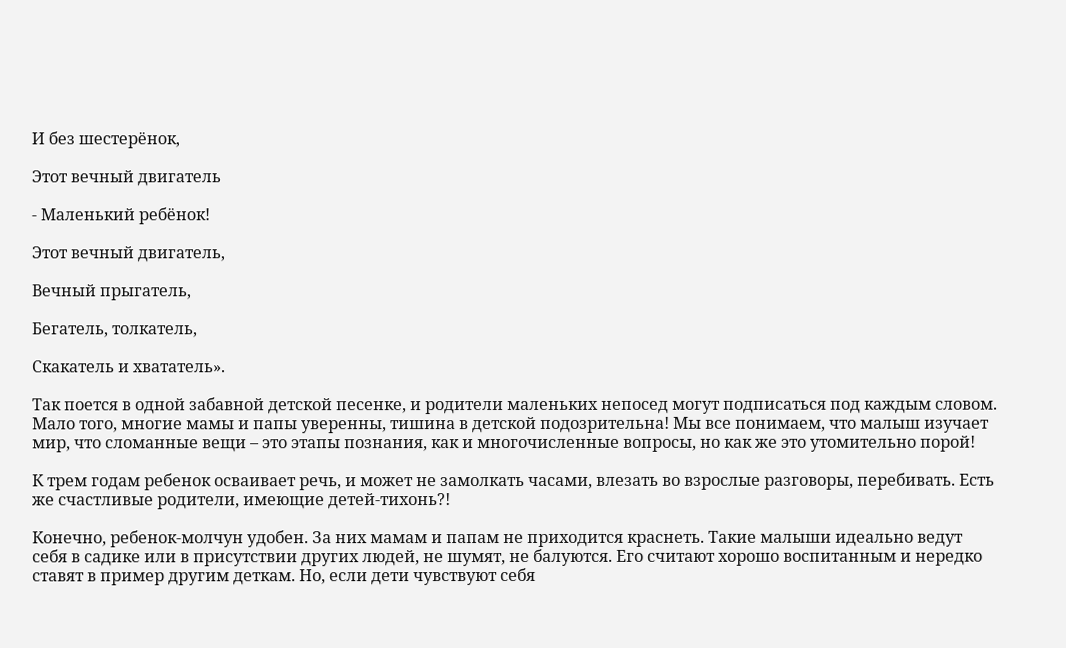И без шестерёнок,

Этот вечный двигатель

- Маленький ребёнок!

Этот вечный двигатель,

Вечный прыгатель,

Бегатель, толкатель,

Скакатель и хвататель».

Так поется в одной забавной детской песенке, и родители маленьких непосед могут подписаться под каждым словом. Мало того, многие мамы и папы уверенны, тишина в детской подозрительна! Мы все понимаем, что малыш изучает мир, что сломанные вещи – это этапы познания, как и многочисленные вопросы, но как же это утомительно порой!

К трем годам ребенок осваивает речь, и может не замолкать часами, влезать во взрослые разговоры, перебивать. Есть же счастливые родители, имеющие детей-тихонь?!

Конечно, ребенок-молчун удобен. За них мамам и папам не приходится краснеть. Такие малыши идеально ведут себя в садике или в присутствии других людей, не шумят, не балуются. Его считают хорошо воспитанным и нередко ставят в пример другим деткам. Но, если дети чувствуют себя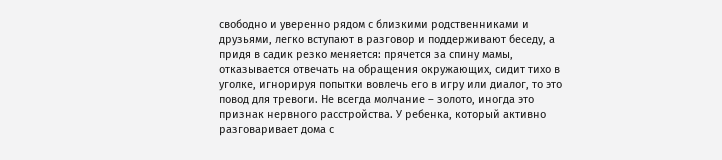свободно и уверенно рядом с близкими родственниками и друзьями, легко вступают в разговор и поддерживают беседу, а придя в садик резко меняется: прячется за спину мамы, отказывается отвечать на обращения окружающих, сидит тихо в уголке, игнорируя попытки вовлечь его в игру или диалог, то это повод для тревоги. Не всегда молчание – золото, иногда это признак нервного расстройства. У ребенка, который активно разговаривает дома с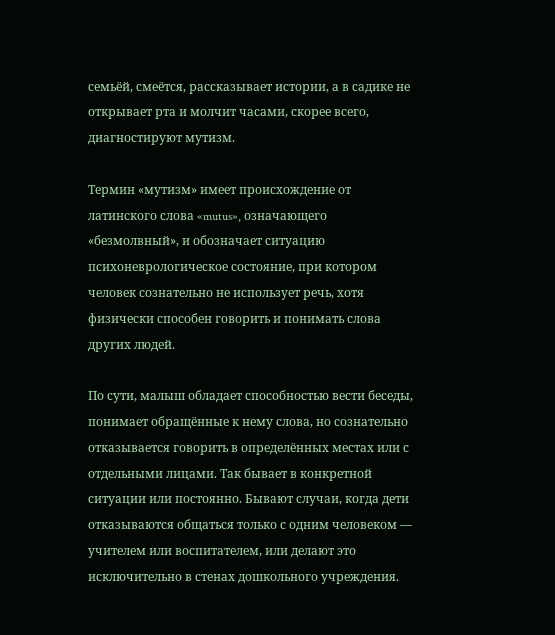семьёй, смеётся, рассказывает истории, а в садике не открывает рта и молчит часами, скорее всего, диагностируют мутизм.

Термин «мутизм» имеет происхождение от латинского слова «mutus», означающего «безмолвный», и обозначает ситуацию психоневрологическое состояние, при котором человек сознательно не использует речь, хотя физически способен говорить и понимать слова других людей.

По сути, малыш обладает способностью вести беседы, понимает обращённые к нему слова, но сознательно отказывается говорить в определённых местах или с отдельными лицами. Так бывает в конкретной ситуации или постоянно. Бывают случаи, когда дети отказываются общаться только с одним человеком — учителем или воспитателем, или делают это исключительно в стенах дошкольного учреждения.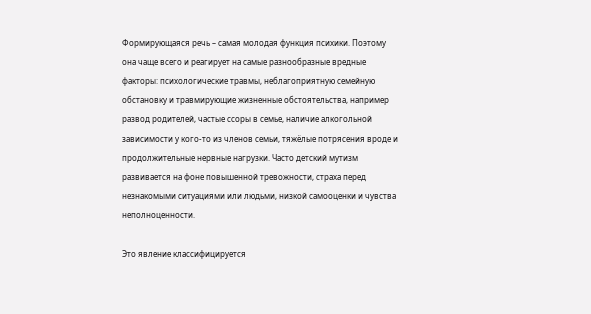Формирующаяся речь – самая молодая функция психики. Поэтому она чаще всего и реагирует на самые разнообразные вредные факторы: психологические травмы, неблагоприятную семейную обстановку и травмирующие жизненные обстоятельства, например развод родителей, частые ссоры в семье, наличие алкогольной зависимости у кого-то из членов семьи, тяжёлые потрясения вроде и продолжительные нервные нагрузки. Часто детский мутизм развивается на фоне повышенной тревожности, страха перед незнакомыми ситуациями или людьми, низкой самооценки и чувства неполноценности.

Это явление классифицируется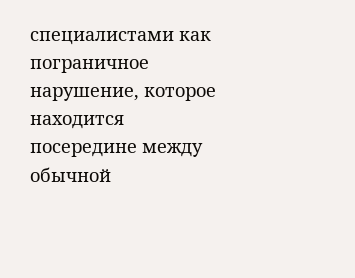специалистами как пограничное нарушение, которое находится посередине между обычной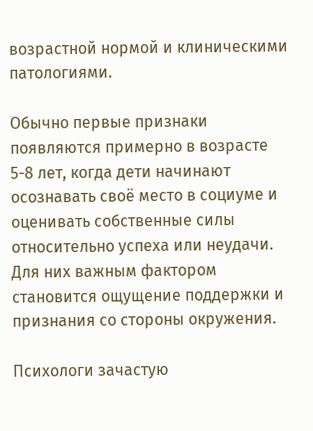возрастной нормой и клиническими патологиями.

Обычно первые признаки появляются примерно в возрасте 5-8 лет, когда дети начинают осознавать своё место в социуме и оценивать собственные силы относительно успеха или неудачи. Для них важным фактором становится ощущение поддержки и признания со стороны окружения.

Психологи зачастую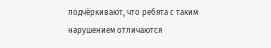подчёркивают, что ребята с таким нарушением отличаются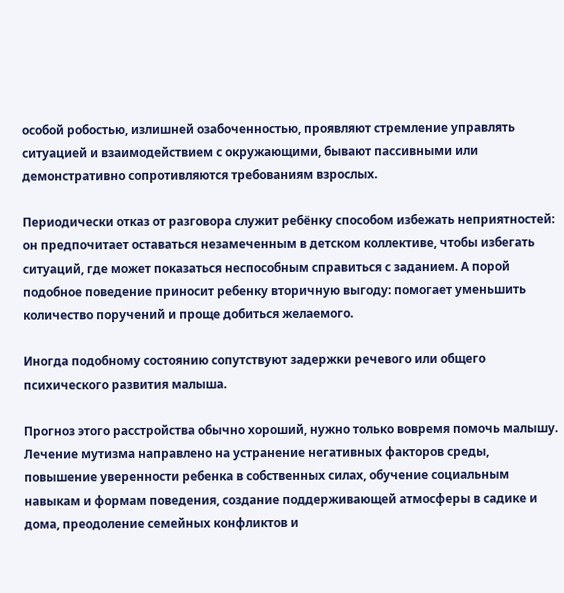особой робостью, излишней озабоченностью, проявляют стремление управлять ситуацией и взаимодействием с окружающими, бывают пассивными или демонстративно сопротивляются требованиям взрослых.

Периодически отказ от разговора служит ребёнку способом избежать неприятностей: он предпочитает оставаться незамеченным в детском коллективе, чтобы избегать ситуаций, где может показаться неспособным справиться с заданием. А порой подобное поведение приносит ребенку вторичную выгоду: помогает уменьшить количество поручений и проще добиться желаемого.

Иногда подобному состоянию сопутствуют задержки речевого или общего психического развития малыша.

Прогноз этого расстройства обычно хороший, нужно только вовремя помочь малышу. Лечение мутизма направлено на устранение негативных факторов среды, повышение уверенности ребенка в собственных силах, обучение социальным навыкам и формам поведения, создание поддерживающей атмосферы в садике и дома, преодоление семейных конфликтов и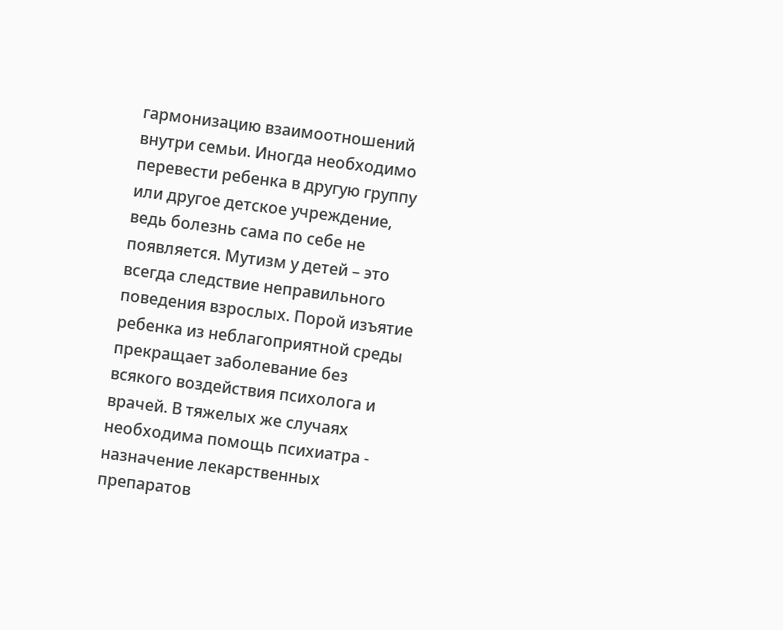гармонизацию взаимоотношений внутри семьи. Иногда необходимо перевести ребенка в другую группу или другое детское учреждение, ведь болезнь сама по себе не появляется. Мутизм у детей – это всегда следствие неправильного поведения взрослых. Порой изъятие ребенка из неблагоприятной среды прекращает заболевание без всякого воздействия психолога и врачей. В тяжелых же случаях необходима помощь психиатра - назначение лекарственных препаратов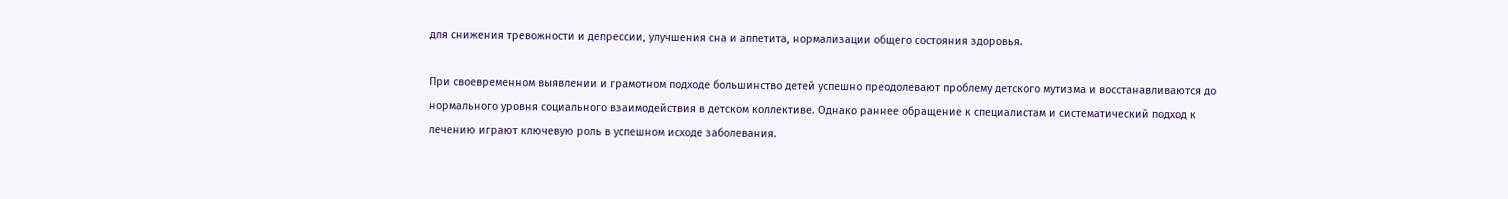для снижения тревожности и депрессии, улучшения сна и аппетита, нормализации общего состояния здоровья.

При своевременном выявлении и грамотном подходе большинство детей успешно преодолевают проблему детского мутизма и восстанавливаются до нормального уровня социального взаимодействия в детском коллективе. Однако раннее обращение к специалистам и систематический подход к лечению играют ключевую роль в успешном исходе заболевания.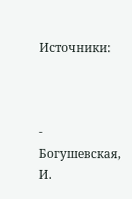Источники:



- Богушевская, И.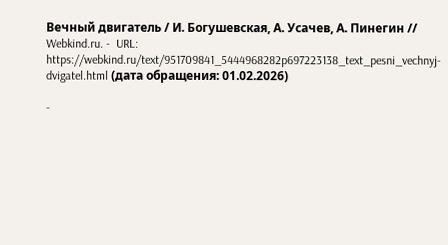Вечный двигатель / И. Богушевская, А. Усачев, А. Пинегин // Webkind.ru. -  URL: https://webkind.ru/text/951709841_5444968282p697223138_text_pesni_vechnyj-dvigatel.html (дата обращения: 01.02.2026)

-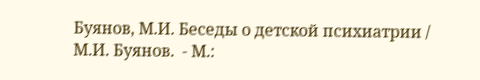Буянов, М.И. Беседы о детской психиатрии / М.И. Буянов.  - М.: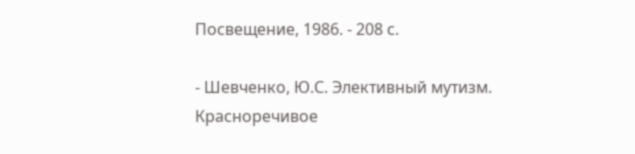Посвещение, 1986. - 208 с.

- Шевченко, Ю.С. Элективный мутизм. Красноречивое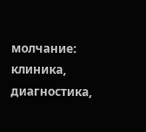молчание: клиника, диагностика,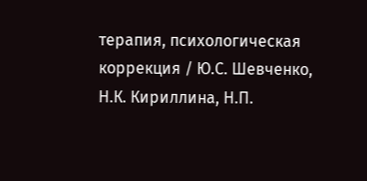терапия, психологическая коррекция / Ю.С. Шевченко, Н.К. Кириллина, Н.П.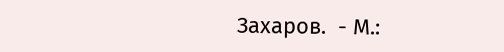Захаров.  - М.: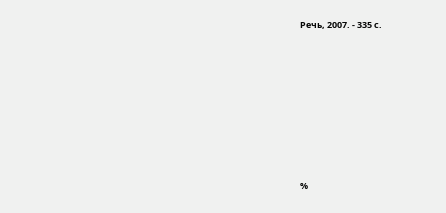Речь, 2007. - 335 с.









%